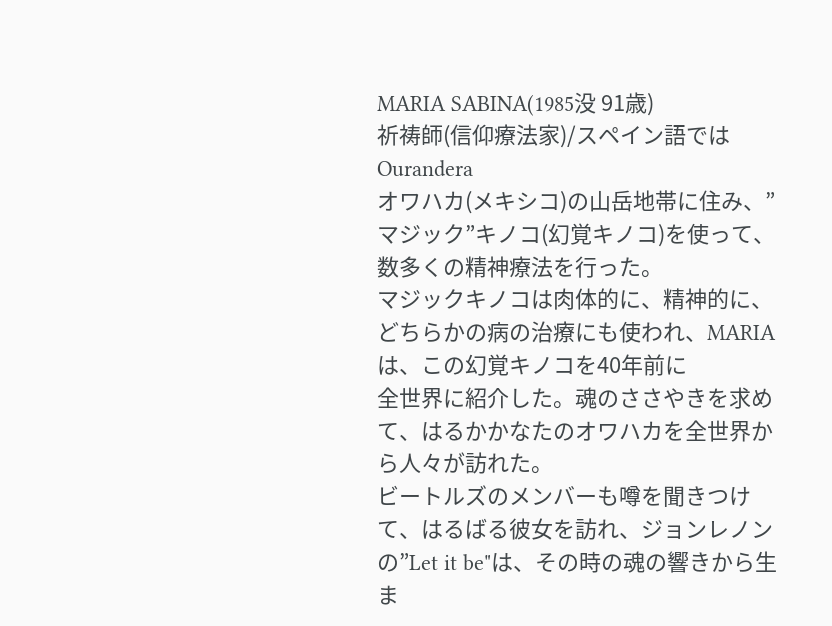MARIA SABINA(1985没 91歳)
祈祷師(信仰療法家)/スペイン語ではOurandera
オワハカ(メキシコ)の山岳地帯に住み、”マジック”キノコ(幻覚キノコ)を使って、数多くの精神療法を行った。
マジックキノコは肉体的に、精神的に、どちらかの病の治療にも使われ、MARIAは、この幻覚キノコを40年前に
全世界に紹介した。魂のささやきを求めて、はるかかなたのオワハカを全世界から人々が訪れた。
ビートルズのメンバーも噂を聞きつけて、はるばる彼女を訪れ、ジョンレノンの”Let it be"は、その時の魂の響きから生ま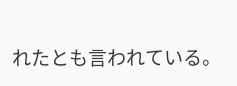れたとも言われている。